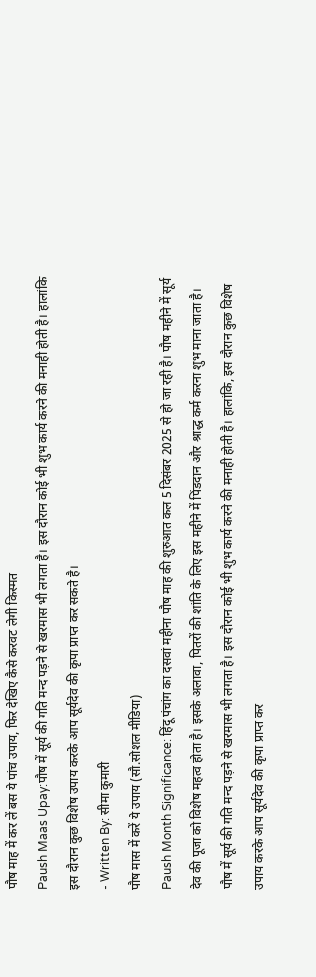पौष माह में कर लें बस ये पांच उपाय, फिर देखिए कैसे करवट लेगी किस्मत
Paush Maas Upay:पौष में सूर्य की गति मन्द पड़ने से खरमास भी लगता है। इस दौरान कोई भी शुभ कार्य करने की मनाही होती है। हालांकि इस दौरान कुछ विशेष उपाय करके आप सूर्यदेव की कृपा प्राप्त कर सकते है।
- Written By: सीमा कुमारी
पौष मास में करें ये उपाय (सौ.सोशल मीडिया)
Paush Month Significance: हिंदू पंचांग का दसवां महीना पौष माह की शुरुआत कल 5 दिसंबर 2025 से हो जा रही है। पौष महीने में सूर्य देव की पूजा को विशेष महत्व होता है। इसके अलावा, पितरों की शांति के लिए इस महीने में पिंडदान और श्राद्ध कर्म करना शुभ माना जाता है।
पौष में सूर्य की गति मन्द पड़ने से खरमास भी लगता है। इस दौरान कोई भी शुभ कार्य करने की मनाही होती है। हालांकि, इस दौरान कुछ विशेष उपाय करके आप सूर्यदेव की कृपा प्राप्त कर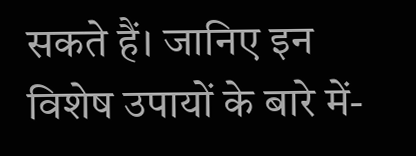सकते हैं। जानिए इन विशेष उपायों के बारे में-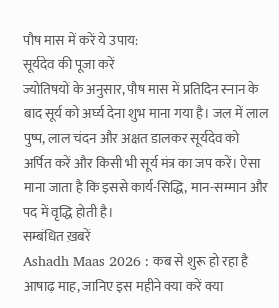पौष मास में करें ये उपाय:
सूर्यदेव की पूजा करें
ज्योतिषयों के अनुसार, पौष मास में प्रतिदिन स्नान के बाद सूर्य को अर्घ्य देना शुभ माना गया है। जल में लाल पुष्प, लाल चंदन और अक्षत डालकर सूर्यदेव को अर्पित करें और किसी भी सूर्य मंत्र का जप करें। ऐसा माना जाता है कि इससे कार्य-सिद्धि, मान-सम्मान और पद में वृद्धि होती है।
सम्बंधित ख़बरें
Ashadh Maas 2026 : कब से शुरू हो रहा है आषाढ़ माह, जानिए इस महीने क्या करें क्या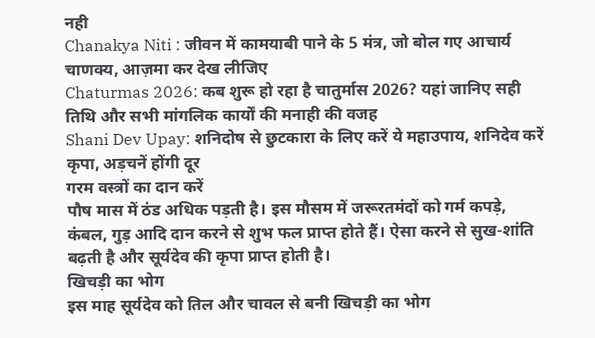नही
Chanakya Niti : जीवन में कामयाबी पाने के 5 मंत्र, जो बोल गए आचार्य चाणक्य, आज़मा कर देख लीजिए
Chaturmas 2026: कब शुरू हो रहा है चातुर्मास 2026? यहां जानिए सही तिथि और सभी मांगलिक कार्यों की मनाही की वजह
Shani Dev Upay: शनिदोष से छुटकारा के लिए करें ये महाउपाय, शनिदेव करें कृपा, अड़चनें होंगी दूर
गरम वस्त्रों का दान करें
पौष मास में ठंड अधिक पड़ती है। इस मौसम में जरूरतमंदों को गर्म कपड़े, कंबल, गुड़ आदि दान करने से शुभ फल प्राप्त होते हैं। ऐसा करने से सुख-शांति बढ़ती है और सूर्यदेव की कृपा प्राप्त होती है।
खिचड़ी का भोग
इस माह सूर्यदेव को तिल और चावल से बनी खिचड़ी का भोग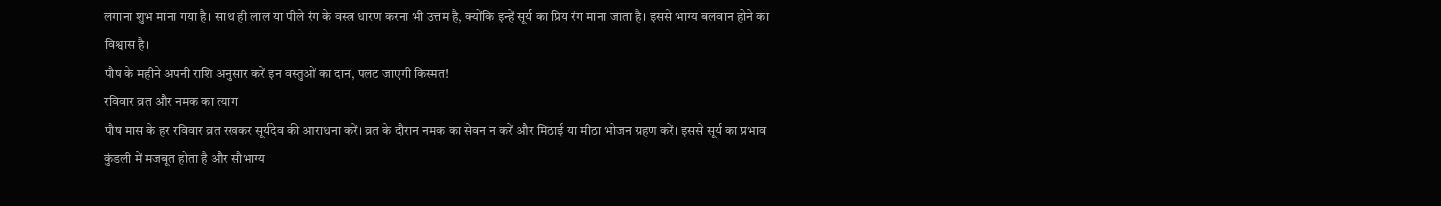लगाना शुभ माना गया है। साथ ही लाल या पीले रंग के वस्त्र धारण करना भी उत्तम है, क्योंकि इन्हें सूर्य का प्रिय रंग माना जाता है। इससे भाग्य बलवान होने का विश्वास है।
पौष के महीने अपनी राशि अनुसार करें इन वस्तुओं का दान, पलट जाएगी किस्मत!
रविवार व्रत और नमक का त्याग
पौष मास के हर रविवार व्रत रखकर सूर्यदेव की आराधना करें। व्रत के दौरान नमक का सेवन न करें और मिठाई या मीठा भोजन ग्रहण करें। इससे सूर्य का प्रभाव कुंडली में मजबूत होता है और सौभाग्य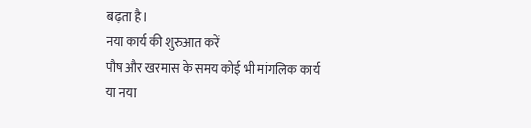बढ़ता है।
नया कार्य की शुरुआत करें
पौष और खरमास के समय कोई भी मांगलिक कार्य या नया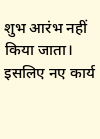शुभ आरंभ नहीं किया जाता। इसलिए नए कार्य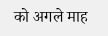को अगले माह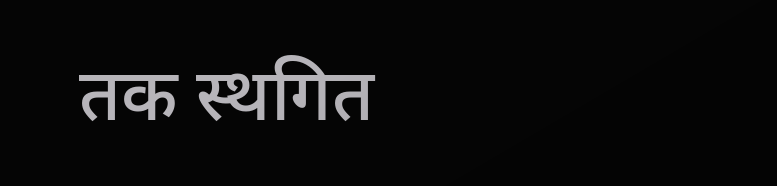तक स्थगित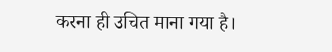करना ही उचित माना गया है।